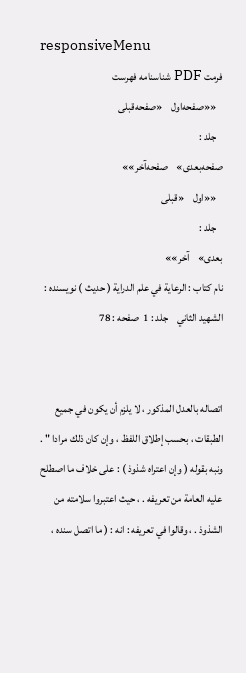responsiveMenu
فرمت PDF شناسنامه فهرست
   ««صفحه‌اول    «صفحه‌قبلی
   جلد :
صفحه‌بعدی»    صفحه‌آخر»»
   ««اول    «قبلی
   جلد :
بعدی»    آخر»»
نام کتاب : الرعاية في علم الدراية ( حديث ) نویسنده : الشهيد الثاني    جلد : 1  صفحه : 78


اتصاله بالعدل المذكور ، لا يلزم أن يكون في جميع الطبقات ، بحسب إطلاق اللفظ ، وإن كان ذلك مرادا " .
ونبه بقوله ( وإن اعتراه شذوذ ) : على خلاف ما اصطلح عليه العامة من تعريفه . ، حيث اعتبروا سلامته من الشذوذ . ، وقالوا في تعريفه : انه : ( ما اتصل سنده ،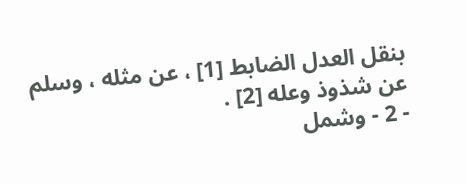بنقل العدل الضابط [1] ، عن مثله ، وسلم عن شذوذ وعله [2] .
- 2 - وشمل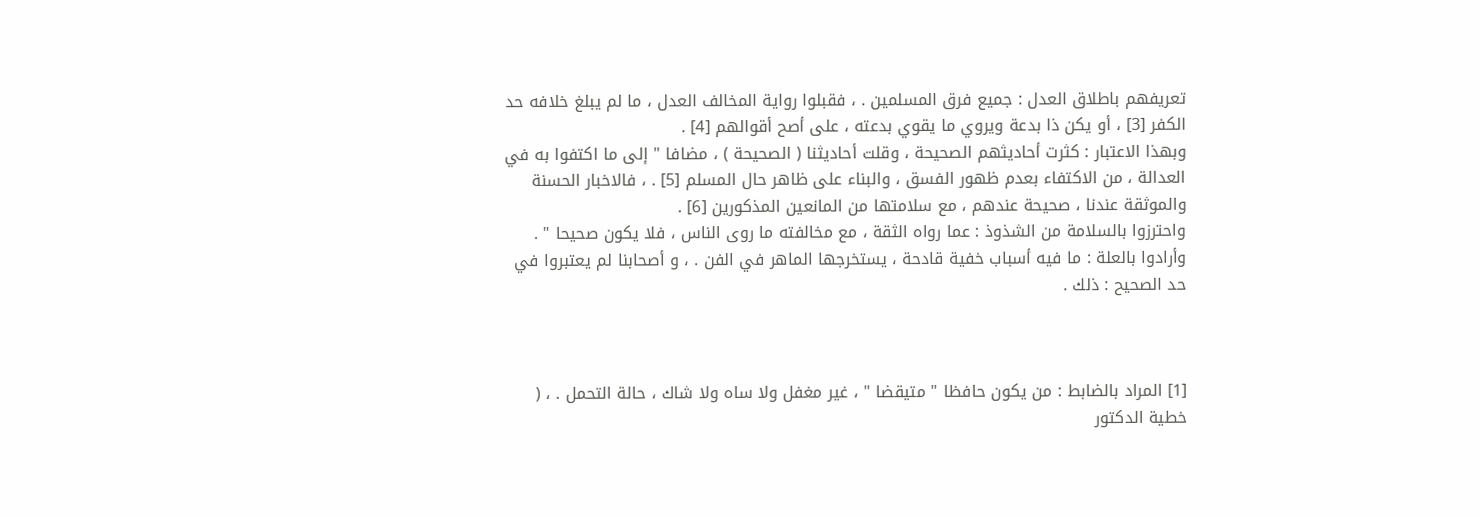تعريفهم باطلاق العدل : جميع فرق المسلمين . ، فقبلوا رواية المخالف العدل ، ما لم يبلغ خلافه حد الكفر [3] ، أو يكن ذا بدعة ويروي ما يقوي بدعته ، على أصح أقوالهم [4] .
وبهذا الاعتبار : كثرت أحاديثهم الصحيحة ، وقلت أحاديثنا ( الصحيحة ) ، مضافا " إلى ما اكتفوا به في العدالة ، من الاكتفاء بعدم ظهور الفسق ، والبناء على ظاهر حال المسلم [5] . ، فالاخبار الحسنة والموثقة عندنا ، صحيحة عندهم ، مع سلامتها من المانعين المذكورين [6] .
واحترزوا بالسلامة من الشذوذ : عما رواه الثقة ، مع مخالفته ما روى الناس ، فلا يكون صحيحا " .
وأرادوا بالعلة : ما فيه أسباب خفية قادحة ، يستخرجها الماهر في الفن . ، و أصحابنا لم يعتبروا في حد الصحيح : ذلك .



[1] المراد بالضابط : من يكون حافظا " متيقضا " ، غير مغفل ولا ساه ولا شاك ، حالة التحمل . ، ( خطية الدكتور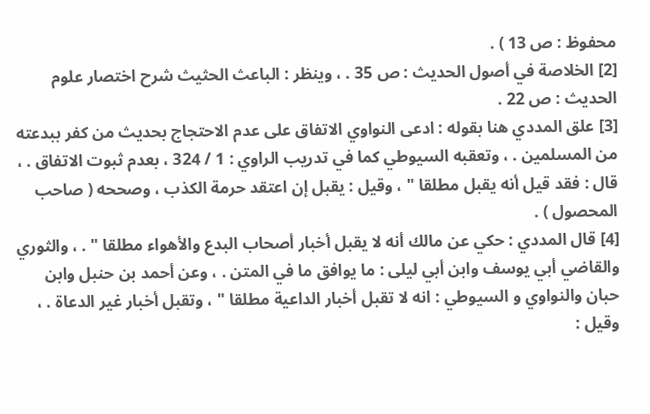محفوظ : ص 13 ) .
[2] الخلاصة في أصول الحديث : ص 35 . ، وينظر : الباعث الحثيث شرح اختصار علوم الحديث : ص 22 .
[3] علق المددي هنا بقوله : ادعى النواوي الاتفاق على عدم الاحتجاج بحديث من كفر ببدعته من المسلمين . ، وتعقبه السيوطي كما في تدريب الراوي : 1 / 324 ، بعدم ثبوت الاتفاق . ، قال : فقد قيل أنه يقبل مطلقا " ، وقيل : يقبل إن اعتقد حرمة الكذب ، وصححه ( صاحب المحصول ) .
[4] قال المددي : حكي عن مالك أنه لا يقبل أخبار أصحاب البدع والأهواء مطلقا " . ، والثوري والقاضي أبي يوسف وابن أبي ليلى : ما يوافق ما في المتن . ، وعن أحمد بن حنبل وابن حبان والنواوي و السيوطي : انه لا تقبل أخبار الداعية مطلقا " ، وتقبل أخبار غير الدعاة . ، وقيل :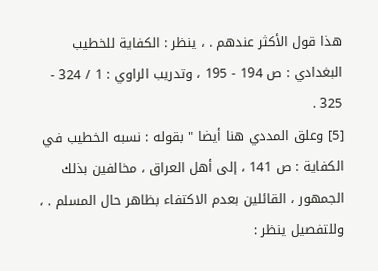هذا قول الأكثر عندهم . ، ينظر : الكفاية للخطيب البغدادي : ص 194 - 195 ، وتدريب الراوي : 1 / 324 - 325 .
[5] وعلق المددي هنا أيضا " بقوله : نسبه الخطيب في الكفاية : ص 141 ، إلى أهل العراق ، مخالفين بذلك الجمهور ، القائلين بعدم الاكتفاء بظاهر حال المسلم . ، وللتفصيل ينظر :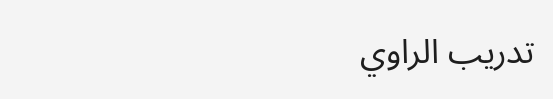تدريب الراوي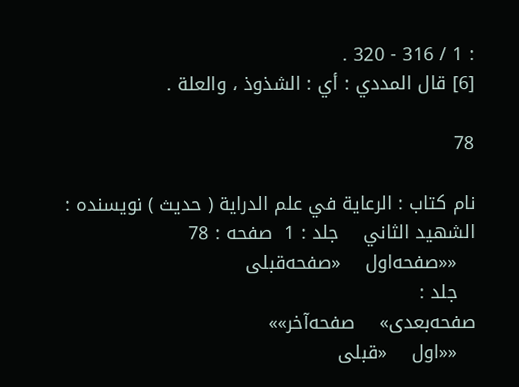: 1 / 316 - 320 .
[6] قال المددي : أي : الشذوذ ، والعلة .

78

نام کتاب : الرعاية في علم الدراية ( حديث ) نویسنده : الشهيد الثاني    جلد : 1  صفحه : 78
   ««صفحه‌اول    «صفحه‌قبلی
   جلد :
صفحه‌بعدی»    صفحه‌آخر»»
   ««اول    «قبلی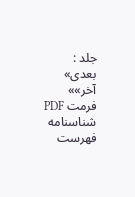جلد :
بعدی»    آخر»»
فرمت PDF شناسنامه فهرست